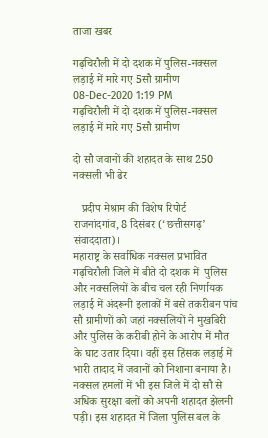ताजा खबर

गढ़चिरौली में दो दशक में पुलिस-नक्सल लड़ाई में मारे गए 5सौ ग्रामीण
08-Dec-2020 1:19 PM
गढ़चिरौली में दो दशक में पुलिस-नक्सल लड़ाई में मारे गए 5सौ ग्रामीण

दो सौ जवानों की शहादत के साथ 250 नक्सली भी ढेर

   प्रदीप मेश्राम की विशेष रिपोर्ट
राजनांदगांव, 8 दिसंबर (‘छत्तीसगढ़’ संवाददाता)।
महाराष्ट्र के सर्वाधिक नक्सल प्रभावित गढ़चिरौली जिले में बीते दो दशक में  पुलिस और नक्सलियों के बीच चल रही निर्णायक लड़ाई में अंदरूनी इलाकों में बसे तकरीबन पांच सौ ग्रामीणों को जहां नक्सलियों ने मुखबिरी और पुलिस के करीबी होने के आरोप में मौत के घाट उतार दिया। वहीं इस हिंसक लड़ाई में भारी तादाद में जवानों को निशाना बनाया है। नक्सल हमलों में भी इस जिले में दो सौ से अधिक सुरक्षा बलों को अपनी शहादत झेलनी पड़ी। इस शहादत में जिला पुलिस बल के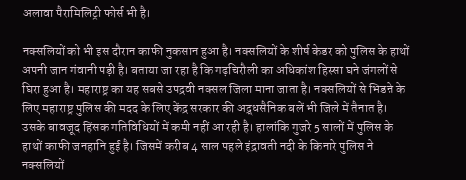अलावा पैरामिलिट्री फोर्स भी है।

नक्सलियों को भी इस दौरान काफी नुकसान हुआ है। नक्सलियों के शीर्ष केडर को पुलिस के हाथों अपनी जान गंवानी पड़ी है। बताया जा रहा है कि गढ़चिरौली का अधिकांश हिस्सा घने जंगलों से घिरा हुआ है। महाराष्ट्र का यह सबसे उपद्रवी नक्सल जिला माना जाता है। नक्सलियों से भिडऩे के लिए महाराष्ट्र पुलिस की मदद के लिए केंद्र सरकार की अद्र्धसैनिक बलें भी जिले में तैनात है। उसके बावजूद हिंसक गतिविधियों में कमी नहीं आ रही है। हालांकि गुजरे 5 सालों में पुलिस के हाथों काफी जनहानि हुई है। जिसमें करीब 4 साल पहले इंद्रावती नदी के किनारे पुलिस ने नक्सलियों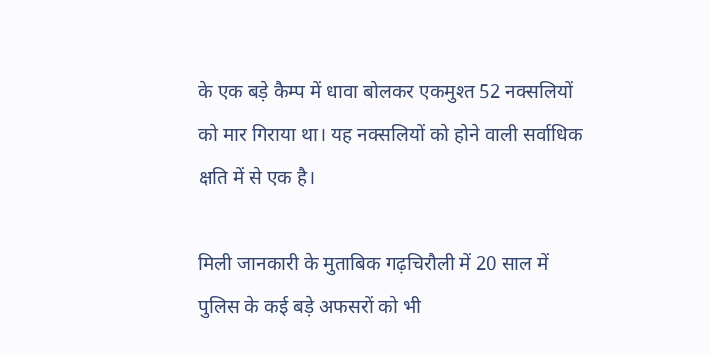के एक बड़े कैम्प में धावा बोलकर एकमुश्त 52 नक्सलियों को मार गिराया था। यह नक्सलियों को होने वाली सर्वाधिक क्षति में से एक है।

मिली जानकारी के मुताबिक गढ़चिरौली में 20 साल में पुलिस के कई बड़े अफसरों को भी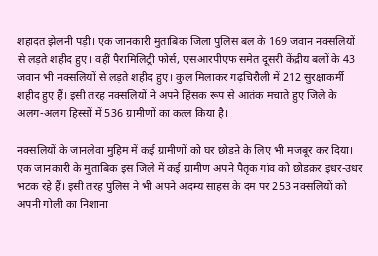शहादत झेलनी पड़ी। एक जानकारी मुताबिक जिला पुलिस बल के 169 जवान नक्सलियों से लड़ते शहीद हुए। वहीं पैरामिलिट्री फोर्स, एसआरपीएफ समेत दूसरी केंद्रीय बलों के 43 जवान भी नक्सलियों से लड़ते शहीद हुए। कुल मिलाकर गढ़चिरौली में 212 सुरक्षाकर्मी शहीद हुए हैं। इसी तरह नक्सलियों ने अपने हिंसक रूप से आतंक मचाते हुए जिले के अलग-अलग हिस्सों में 536 ग्रामीणों का कत्ल किया है।

नक्सलियों के जानलेवा मुहिम में कई ग्रामीणों को घर छोडऩे के लिए भी मजबूर कर दिया। एक जानकारी के मुताबिक इस जिले में कई ग्रामीण अपने पैतृक गांव को छोडक़र इधर-उधर भटक रहे हैं। इसी तरह पुलिस ने भी अपने अदम्य साहस के दम पर 253 नक्सलियों को अपनी गोली का निशाना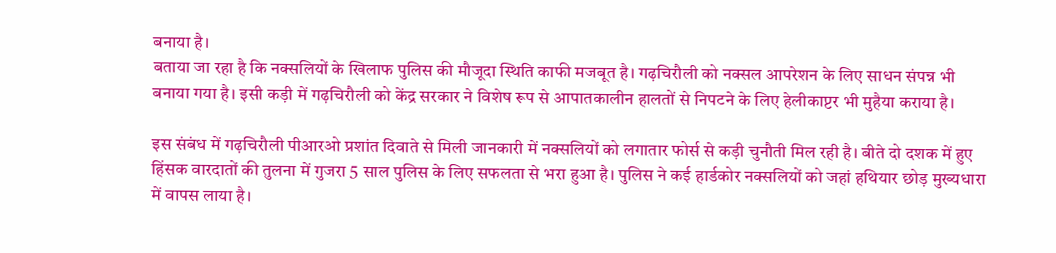बनाया है।
बताया जा रहा है कि नक्सलियों के खिलाफ पुलिस की मौजूदा स्थिति काफी मजबूत है। गढ़चिरौली को नक्सल आपरेशन के लिए साधन संपन्न भी बनाया गया है। इसी कड़ी में गढ़चिरौली को केंद्र सरकार ने विशेष रूप से आपातकालीन हालतों से निपटने के लिए हेलीकाप्टर भी मुहैया कराया है।

इस संबंध में गढ़चिरौली पीआरओ प्रशांत दिवाते से मिली जानकारी में नक्सलियों को लगातार फोर्स से कड़ी चुनौती मिल रही है। बीते दो दशक में हुए हिंसक वारदातों की तुलना में गुजरा 5 साल पुलिस के लिए सफलता से भरा हुआ है। पुलिस ने कई हार्डकोर नक्सलियों को जहां हथियार छोड़ मुख्यधारा में वापस लाया है।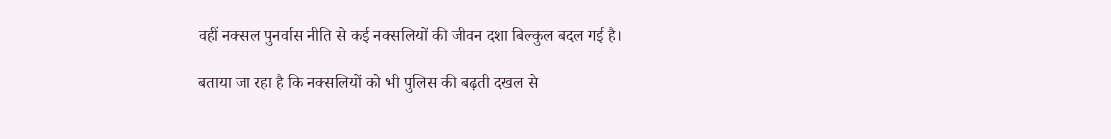वहीं नक्सल पुनर्वास नीति से कई नक्सलियों की जीवन दशा बिल्कुल बदल गई है।

बताया जा रहा है कि नक्सलियों को भी पुलिस की बढ़ती दखल से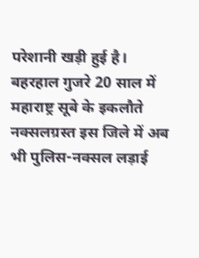परेशानी खड़ी हुई है। बहरहाल गुजरे 20 साल में महाराष्ट्र सूबे के इकलौते नक्सलग्रस्त इस जिले में अब भी पुलिस-नक्सल लड़ाई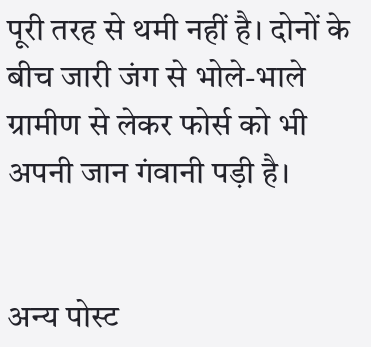पूरी तरह से थमी नहीं है। दोनों के बीच जारी जंग से भोले-भाले ग्रामीण से लेकर फोर्स को भी अपनी जान गंवानी पड़ी है।


अन्य पोस्ट